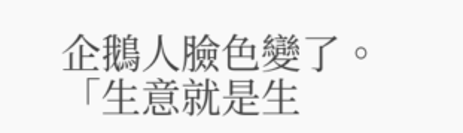企鵝人臉色變了。
「生意就是生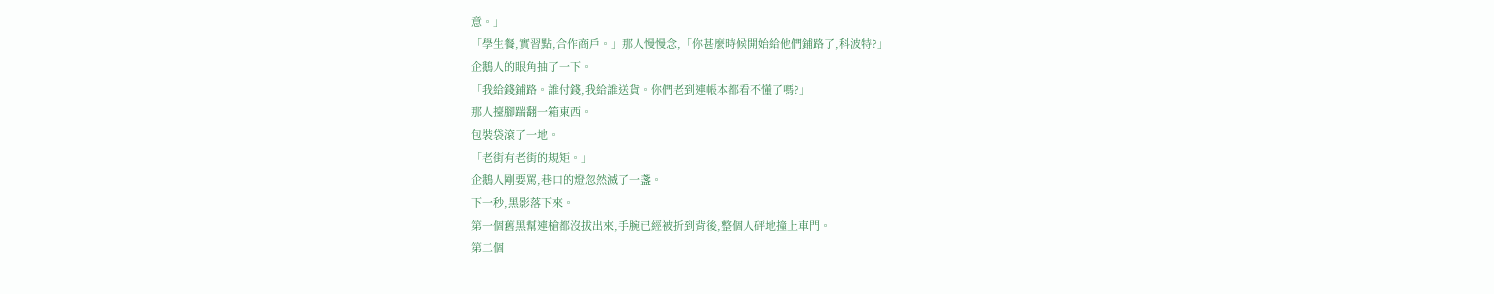意。」
「學生餐,實習點,合作商戶。」那人慢慢念,「你甚麼時候開始給他們鋪路了,科波特?」
企鵝人的眼角抽了一下。
「我給錢鋪路。誰付錢,我給誰送貨。你們老到連帳本都看不懂了嗎?」
那人擡腳踹翻一箱東西。
包裝袋滾了一地。
「老街有老街的規矩。」
企鵝人剛要罵,巷口的燈忽然滅了一盞。
下一秒,黑影落下來。
第一個舊黑幫連槍都沒拔出來,手腕已經被折到背後,整個人砰地撞上車門。
第二個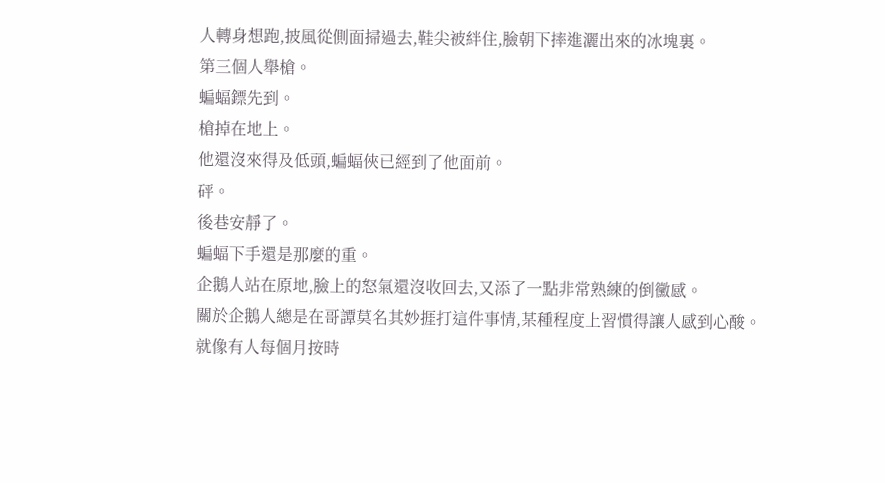人轉身想跑,披風從側面掃過去,鞋尖被絆住,臉朝下摔進灑出來的冰塊裏。
第三個人舉槍。
蝙蝠鏢先到。
槍掉在地上。
他還沒來得及低頭,蝙蝠俠已經到了他面前。
砰。
後巷安靜了。
蝙蝠下手還是那麼的重。
企鵝人站在原地,臉上的怒氣還沒收回去,又添了一點非常熟練的倒黴感。
關於企鵝人總是在哥譚莫名其妙捱打這件事情,某種程度上習慣得讓人感到心酸。
就像有人每個月按時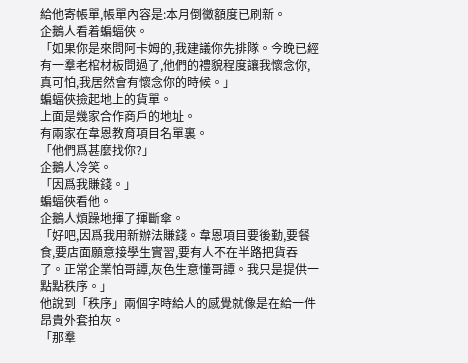給他寄帳單,帳單內容是:本月倒黴額度已刷新。
企鵝人看着蝙蝠俠。
「如果你是來問阿卡姆的,我建議你先排隊。今晚已經有一羣老棺材板問過了,他們的禮貌程度讓我懷念你,真可怕,我居然會有懷念你的時候。」
蝙蝠俠撿起地上的貨單。
上面是幾家合作商戶的地址。
有兩家在韋恩教育項目名單裏。
「他們爲甚麼找你?」
企鵝人冷笑。
「因爲我賺錢。」
蝙蝠俠看他。
企鵝人煩躁地揮了揮斷傘。
「好吧,因爲我用新辦法賺錢。韋恩項目要後勤,要餐食,要店面願意接學生實習,要有人不在半路把貨吞了。正常企業怕哥譚,灰色生意懂哥譚。我只是提供一點點秩序。」
他說到「秩序」兩個字時給人的感覺就像是在給一件昂貴外套拍灰。
「那羣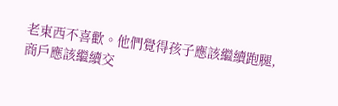老東西不喜歡。他們覺得孩子應該繼續跑腿,商戶應該繼續交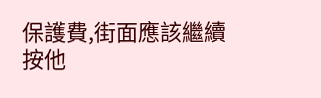保護費,街面應該繼續按他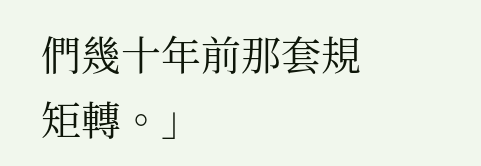們幾十年前那套規矩轉。」